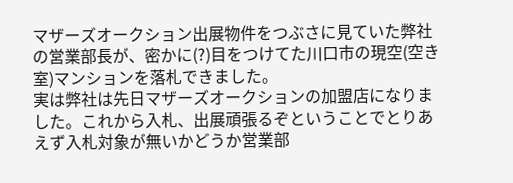マザーズオークション出展物件をつぶさに見ていた弊社の営業部長が、密かに(?)目をつけてた川口市の現空(空き室)マンションを落札できました。
実は弊社は先日マザーズオークションの加盟店になりました。これから入札、出展頑張るぞということでとりあえず入札対象が無いかどうか営業部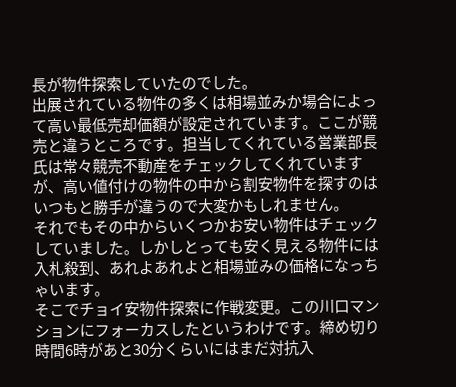長が物件探索していたのでした。
出展されている物件の多くは相場並みか場合によって高い最低売却価額が設定されています。ここが競売と違うところです。担当してくれている営業部長氏は常々競売不動産をチェックしてくれていますが、高い値付けの物件の中から割安物件を探すのはいつもと勝手が違うので大変かもしれません。
それでもその中からいくつかお安い物件はチェックしていました。しかしとっても安く見える物件には入札殺到、あれよあれよと相場並みの価格になっちゃいます。
そこでチョイ安物件探索に作戦変更。この川口マンションにフォーカスしたというわけです。締め切り時間6時があと30分くらいにはまだ対抗入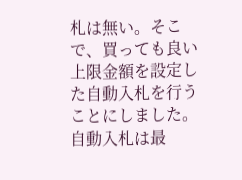札は無い。そこで、買っても良い上限金額を設定した自動入札を行うことにしました。自動入札は最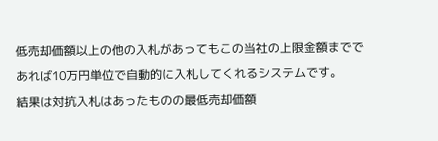低売却価額以上の他の入札があってもこの当社の上限金額までであれば10万円単位で自動的に入札してくれるシステムです。
結果は対抗入札はあったものの最低売却価額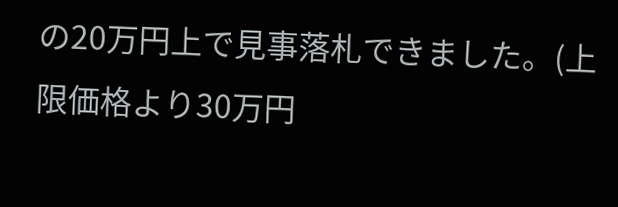の20万円上で見事落札できました。(上限価格より30万円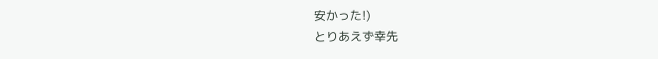安かった!)
とりあえず幸先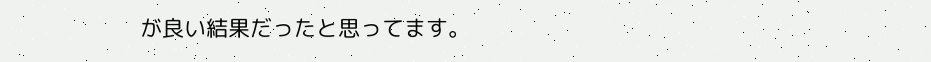が良い結果だったと思ってます。